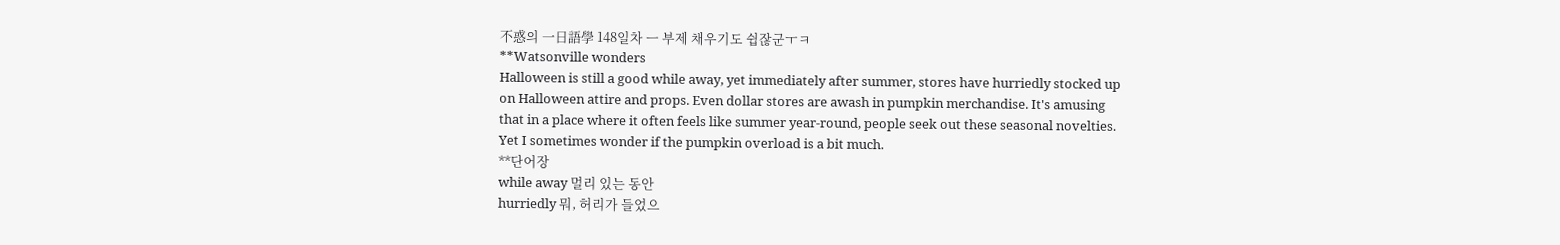不惑의 一日語學 148일차 ㅡ 부제 채우기도 쉽잖군ㅜㅋ
**Watsonville wonders
Halloween is still a good while away, yet immediately after summer, stores have hurriedly stocked up on Halloween attire and props. Even dollar stores are awash in pumpkin merchandise. It's amusing that in a place where it often feels like summer year-round, people seek out these seasonal novelties. Yet I sometimes wonder if the pumpkin overload is a bit much.
**단어장
while away 멀리 있는 동안
hurriedly 뭐, 허리가 들었으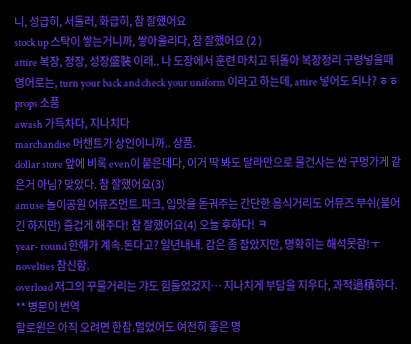니, 성급히, 서둘러, 화급히, 참 잘했어요
stock up 스탁이 쌓는거니까, 쌓아올리다, 참 잘했어요 (2 )
attire 복장, 정장, 성장盛裝 이래.. 나 도장에서 훈련 마치고 뒤돌아 복장정리 구령넣을때 영어로는, turn your back and check your uniform 이라고 하는데, attire 넣어도 되나? ㅎㅎ
props 소품
awash 가득차다, 지나치다
marchandise 머챈트가 상인이니까.. 상품.
dollar store 앞에 비록 even이 붙은데다, 이거 딱 봐도 달라만으로 물건사는 싼 구멍가게 같은거 아님? 맞았다. 참 잘했어요(3)
amuse 놀이공원 어뮤즈먼트.파크, 입맛을 돋궈주는 간단한 음식거리도 어뮤즈 부쉬(불어긴 하지만) 즐겁게 해주다! 참 잘했어요(4) 오늘 후하다! ㅋ
year- round 한해가 계속.돈다고? 일년내내. 감은 좀 잡았지만, 명확히는 해석못함!ㅜ
novelties 참신함.
overload 저그의 꾸물거리는 갸도 힘들었겄지… 지나치게 부담을 지우다, 과적過積하다.
** 병문이 번역
할로윈은 아직 오려면 한참.멀었어도 여전히 좋은 명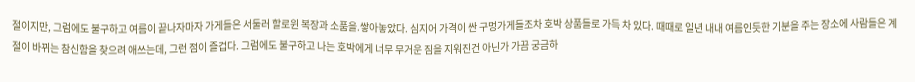절이지만, 그럼에도 불구하고 여름이 끝나자마자 가게들은 서둘러 할로윈 복장과 소품을.쌓아놓았다. 심지어 가격이 싼 구멍가게들조차 호박 상품들로 가득 차 있다. 때때로 일년 내내 여름인듯한 기분을 주는 장소에 사람들은 계절이 바뀌는 참신함을 찾으려 애쓰는데, 그런 점이 즐겁다. 그럼에도 불구하고 나는 호박에게 너무 무거운 짐을 지워진건 아닌가 가끔 궁금하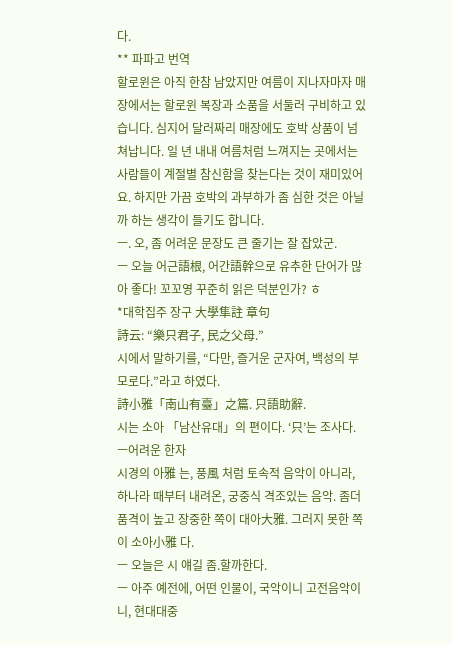다.
** 파파고 번역
할로윈은 아직 한참 남았지만 여름이 지나자마자 매장에서는 할로윈 복장과 소품을 서둘러 구비하고 있습니다. 심지어 달러짜리 매장에도 호박 상품이 넘쳐납니다. 일 년 내내 여름처럼 느껴지는 곳에서는 사람들이 계절별 참신함을 찾는다는 것이 재미있어요. 하지만 가끔 호박의 과부하가 좀 심한 것은 아닐까 하는 생각이 들기도 합니다.
ㅡ. 오, 좀 어려운 문장도 큰 줄기는 잘 잡았군.
ㅡ 오늘 어근語根, 어간語幹으로 유추한 단어가 많아 좋다! 꼬꼬영 꾸준히 읽은 덕분인가? ㅎ
*대학집주 장구 大學隼註 章句
詩云: “樂只君子, 民之父母.”
시에서 말하기를, “다만, 즐거운 군자여, 백성의 부모로다.”라고 하였다.
詩小雅「南山有臺」之篇. 只語助辭.
시는 소아 「남산유대」의 편이다. ‘只’는 조사다.
ㅡ어려운 한자
시경의 아雅 는, 풍風 처럼 토속적 음악이 아니라, 하나라 때부터 내려온, 궁중식 격조있는 음악. 좀더 품격이 높고 장중한 쪽이 대아大雅. 그러지 못한 쪽이 소아小雅 다.
ㅡ 오늘은 시 얘길 좀.할까한다.
ㅡ 아주 예전에, 어떤 인물이, 국악이니 고전음악이니, 현대대중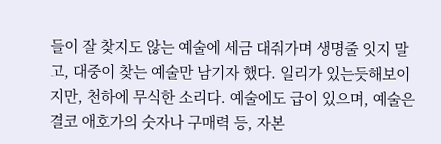들이 잘 찾지도 않는 예술에 세금 대줘가며 생명줄 잇지 말고, 대중이 찾는 예술만 남기자 했다. 일리가 있는듯해보이지만, 천하에 무식한 소리다. 예술에도 급이 있으며, 예술은 결코 애호가의 숫자나 구매력 등, 자본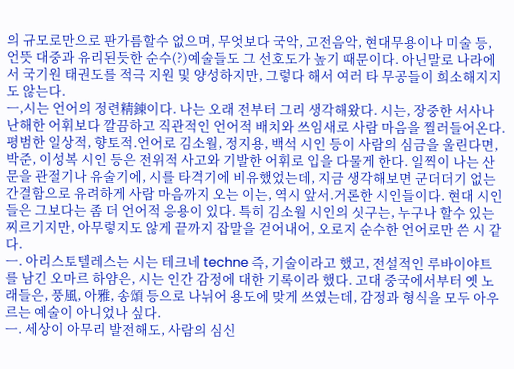의 규모로만으로 판가름할수 없으며, 무엇보다 국악, 고전음악, 현대무용이나 미술 등, 언뜻 대중과 유리된듯한 순수(?)예술들도 그 선호도가 높기 때문이다. 아닌말로 나라에서 국기원 태권도를 적극 지원 및 양성하지만, 그렇다 해서 여러 타 무공들이 희소해지지도 않는다.
ㅡ,시는 언어의 정련精錬이다. 나는 오래 전부터 그리 생각해왔다. 시는, 장중한 서사나 난해한 어휘보다 깔끔하고 직관적인 언어적 배치와 쓰임새로 사람 마음을 찔러들어온다. 평범한 일상적, 향토적.언어로 김소월, 정지용, 백석 시인 등이 사람의 심금을 울린다면, 박준, 이성복 시인 등은 전위적 사고와 기발한 어휘로 입을 다물게 한다. 일찍이 나는 산문을 관절기나 유술기에, 시를 타격기에 비유했었는데, 지금 생각해보면 군더더기 없는 간결함으로 유려하게 사람 마음까지 오는 이는, 역시 앞서.거론한 시인들이다. 현대 시인들은 그보다는 좀 더 언어적 응용이 있다. 특히 김소월 시인의 싯구는, 누구나 할수 있는 찌르기지만, 아무렇지도 않게 끝까지 잡말을 걷어내어, 오로지 순수한 언어로만 쓴 시 같다.
ㅡ. 아리스토텔레스는 시는 테크네 techne 즉, 기술이라고 했고, 전설적인 루바이야트 를 남긴 오마르 하얌은, 시는 인간 감정에 대한 기록이라 했다. 고대 중국에서부터 옛 노래들은, 풍風, 아雅, 송頌 등으로 나뉘어 용도에 맞게 쓰였는데, 감정과 형식을 모두 아우르는 예술이 아니었나 싶다.
ㅡ. 세상이 아무리 발전해도, 사람의 심신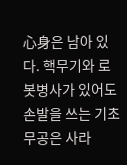心身은 남아 있다. 핵무기와 로봇병사가 있어도 손발을 쓰는 기초 무공은 사라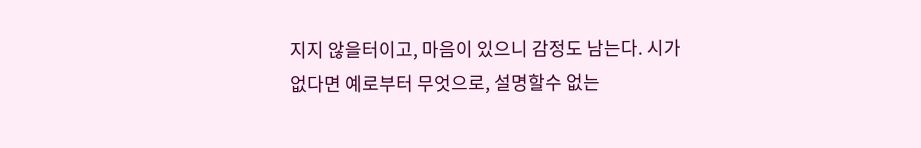지지 않을터이고, 마음이 있으니 감정도 남는다. 시가 없다면 예로부터 무엇으로, 설명할수 없는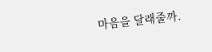마음을 달래줄까.